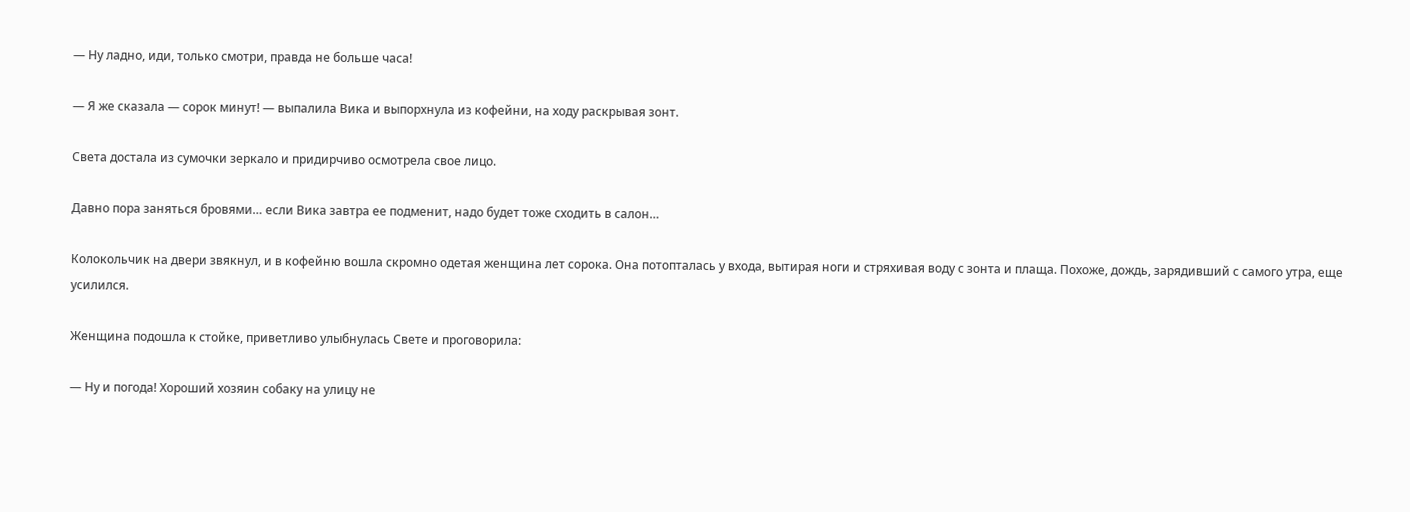— Ну ладно, иди, только смотри, правда не больше часа!

— Я же сказала — сорок минут! — выпалила Вика и выпорхнула из кофейни, на ходу раскрывая зонт.

Света достала из сумочки зеркало и придирчиво осмотрела свое лицо.

Давно пора заняться бровями… если Вика завтра ее подменит, надо будет тоже сходить в салон…

Колокольчик на двери звякнул, и в кофейню вошла скромно одетая женщина лет сорока. Она потопталась у входа, вытирая ноги и стряхивая воду с зонта и плаща. Похоже, дождь, зарядивший с самого утра, еще усилился.

Женщина подошла к стойке, приветливо улыбнулась Свете и проговорила:

— Ну и погода! Хороший хозяин собаку на улицу не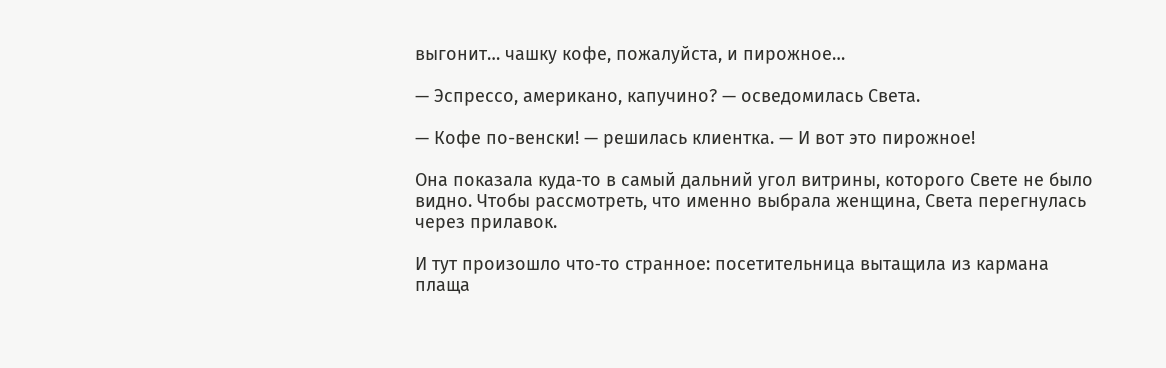выгонит… чашку кофе, пожалуйста, и пирожное…

— Эспрессо, американо, капучино? — осведомилась Света.

— Кофе по-венски! — решилась клиентка. — И вот это пирожное!

Она показала куда‑то в самый дальний угол витрины, которого Свете не было видно. Чтобы рассмотреть, что именно выбрала женщина, Света перегнулась через прилавок.

И тут произошло что‑то странное: посетительница вытащила из кармана плаща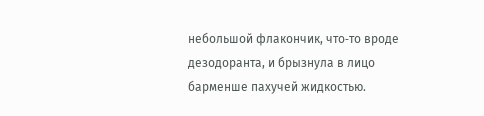небольшой флакончик, что‑то вроде дезодоранта, и брызнула в лицо барменше пахучей жидкостью.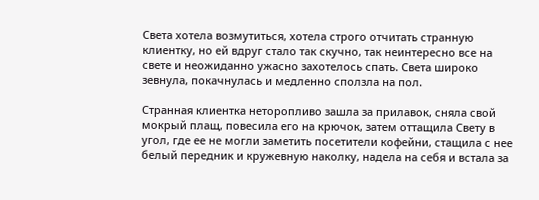Света хотела возмутиться, хотела строго отчитать странную клиентку, но ей вдруг стало так скучно, так неинтересно все на свете и неожиданно ужасно захотелось спать. Света широко зевнула, покачнулась и медленно сползла на пол.

Странная клиентка неторопливо зашла за прилавок, сняла свой мокрый плащ, повесила его на крючок, затем оттащила Свету в угол, где ее не могли заметить посетители кофейни, стащила с нее белый передник и кружевную наколку, надела на себя и встала за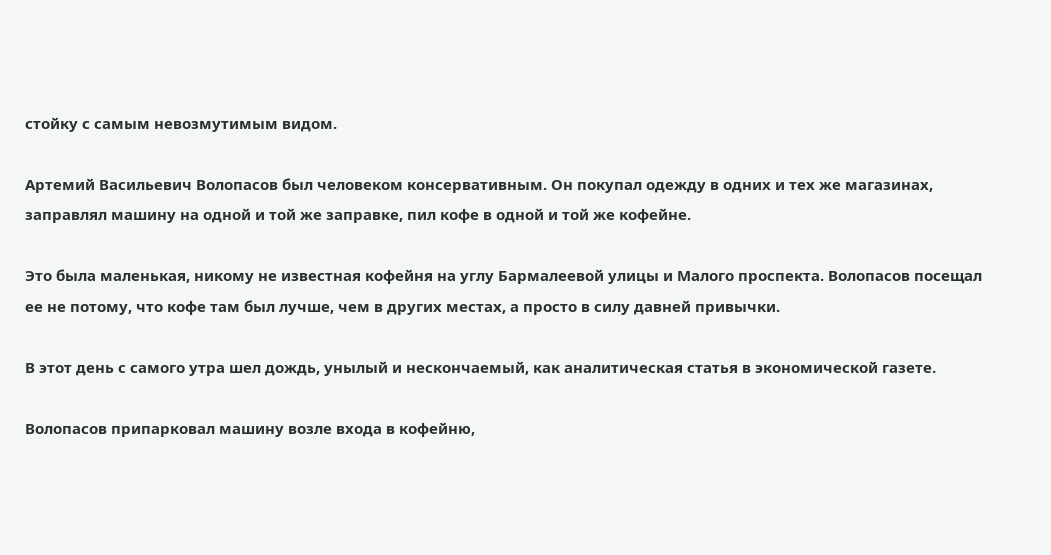стойку с самым невозмутимым видом.

Артемий Васильевич Волопасов был человеком консервативным. Он покупал одежду в одних и тех же магазинах, заправлял машину на одной и той же заправке, пил кофе в одной и той же кофейне.

Это была маленькая, никому не известная кофейня на углу Бармалеевой улицы и Малого проспекта. Волопасов посещал ее не потому, что кофе там был лучше, чем в других местах, а просто в силу давней привычки.

В этот день с самого утра шел дождь, унылый и нескончаемый, как аналитическая статья в экономической газете.

Волопасов припарковал машину возле входа в кофейню,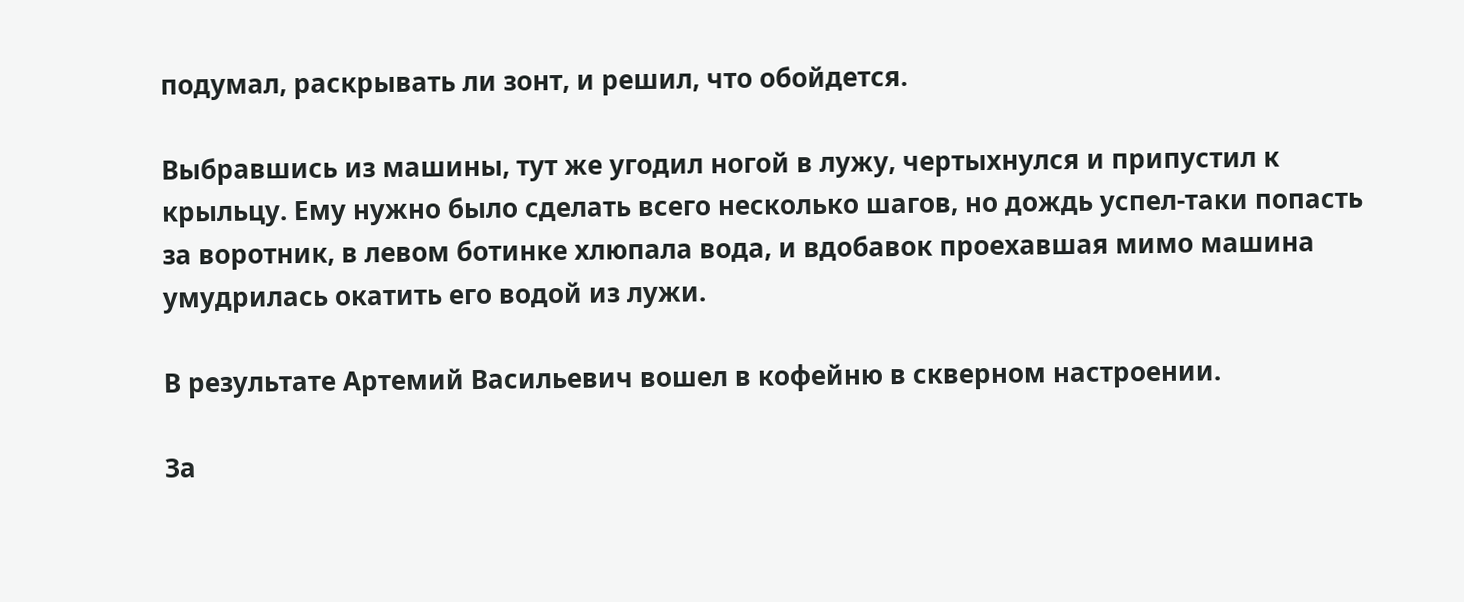подумал, раскрывать ли зонт, и решил, что обойдется.

Выбравшись из машины, тут же угодил ногой в лужу, чертыхнулся и припустил к крыльцу. Ему нужно было сделать всего несколько шагов, но дождь успел‑таки попасть за воротник, в левом ботинке хлюпала вода, и вдобавок проехавшая мимо машина умудрилась окатить его водой из лужи.

В результате Артемий Васильевич вошел в кофейню в скверном настроении.

За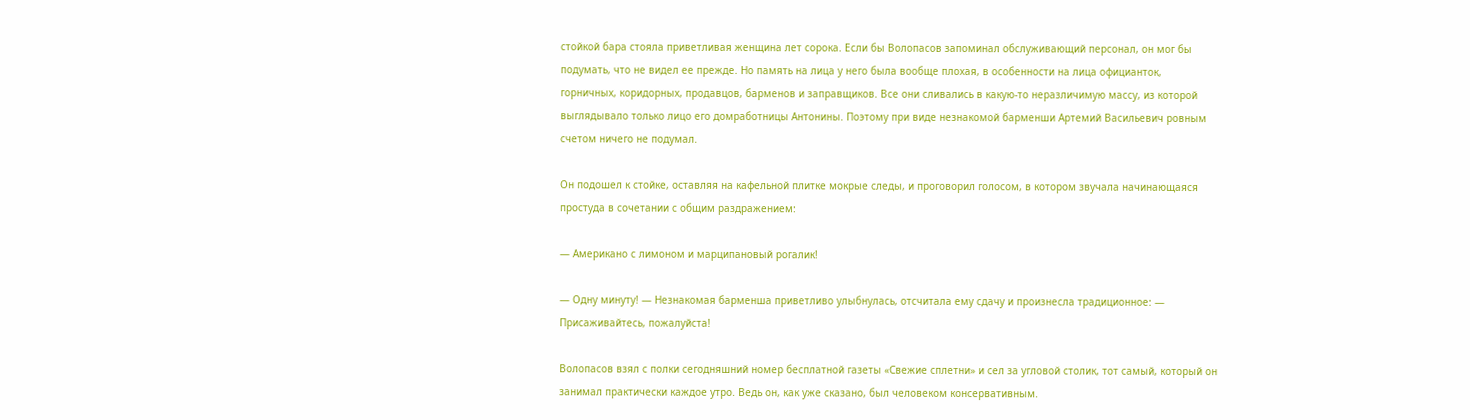стойкой бара стояла приветливая женщина лет сорока. Если бы Волопасов запоминал обслуживающий персонал, он мог бы подумать, что не видел ее прежде. Но память на лица у него была вообще плохая, в особенности на лица официанток, горничных, коридорных, продавцов, барменов и заправщиков. Все они сливались в какую‑то неразличимую массу, из которой выглядывало только лицо его домработницы Антонины. Поэтому при виде незнакомой барменши Артемий Васильевич ровным счетом ничего не подумал.

Он подошел к стойке, оставляя на кафельной плитке мокрые следы, и проговорил голосом, в котором звучала начинающаяся простуда в сочетании с общим раздражением:

— Американо с лимоном и марципановый рогалик!

— Одну минуту! — Незнакомая барменша приветливо улыбнулась, отсчитала ему сдачу и произнесла традиционное: — Присаживайтесь, пожалуйста!

Волопасов взял с полки сегодняшний номер бесплатной газеты «Свежие сплетни» и сел за угловой столик, тот самый, который он занимал практически каждое утро. Ведь он, как уже сказано, был человеком консервативным.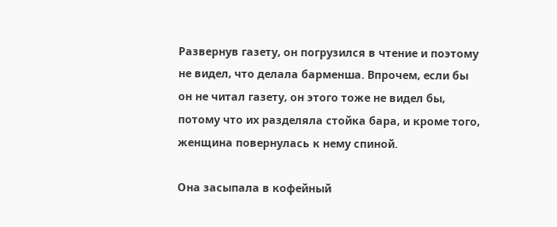Развернув газету, он погрузился в чтение и поэтому не видел, что делала барменша. Впрочем, если бы он не читал газету, он этого тоже не видел бы, потому что их разделяла стойка бара, и кроме того, женщина повернулась к нему спиной.

Она засыпала в кофейный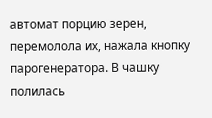автомат порцию зерен, перемолола их, нажала кнопку парогенератора. В чашку полилась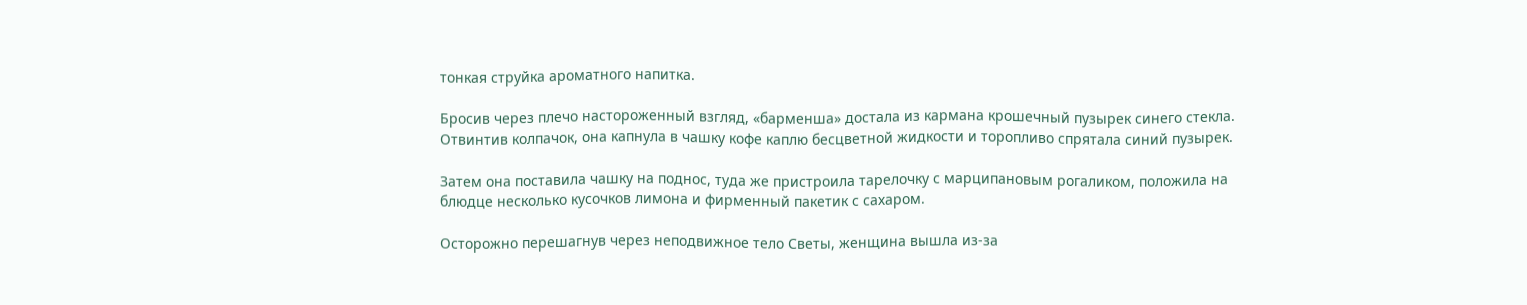тонкая струйка ароматного напитка.

Бросив через плечо настороженный взгляд, «барменша» достала из кармана крошечный пузырек синего стекла. Отвинтив колпачок, она капнула в чашку кофе каплю бесцветной жидкости и торопливо спрятала синий пузырек.

Затем она поставила чашку на поднос, туда же пристроила тарелочку с марципановым рогаликом, положила на блюдце несколько кусочков лимона и фирменный пакетик с сахаром.

Осторожно перешагнув через неподвижное тело Светы, женщина вышла из-за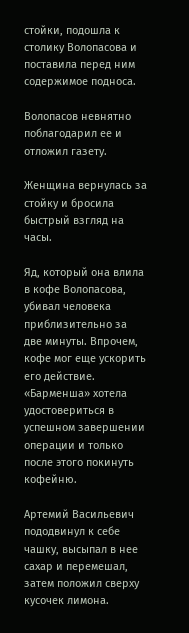стойки, подошла к столику Волопасова и поставила перед ним содержимое подноса.

Волопасов невнятно поблагодарил ее и отложил газету.

Женщина вернулась за стойку и бросила быстрый взгляд на часы.

Яд, который она влила в кофе Волопасова, убивал человека приблизительно за две минуты. Впрочем, кофе мог еще ускорить его действие. «Барменша» хотела удостовериться в успешном завершении операции и только после этого покинуть кофейню.

Артемий Васильевич пододвинул к себе чашку, высыпал в нее сахар и перемешал, затем положил сверху кусочек лимона.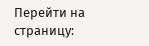Перейти на страницу: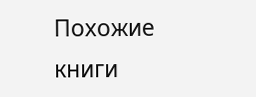Похожие книги